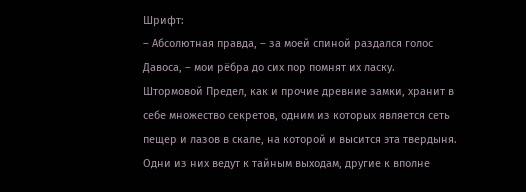Шрифт:
– Абсолютная правда, – за моей спиной раздался голос Давоса, – мои рёбра до сих пор помнят их ласку.
Штормовой Предел, как и прочие древние замки, хранит в себе множество секретов, одним из которых является сеть пещер и лазов в скале, на которой и высится эта твердыня. Одни из них ведут к тайным выходам, другие к вполне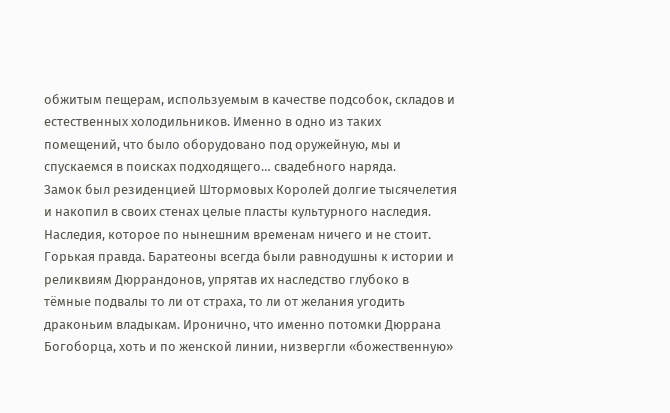обжитым пещерам, используемым в качестве подсобок, складов и естественных холодильников. Именно в одно из таких помещений, что было оборудовано под оружейную, мы и спускаемся в поисках подходящего… свадебного наряда.
Замок был резиденцией Штормовых Королей долгие тысячелетия и накопил в своих стенах целые пласты культурного наследия. Наследия, которое по нынешним временам ничего и не стоит. Горькая правда. Баратеоны всегда были равнодушны к истории и реликвиям Дюррандонов, упрятав их наследство глубоко в тёмные подвалы то ли от страха, то ли от желания угодить драконьим владыкам. Иронично, что именно потомки Дюррана Богоборца, хоть и по женской линии, низвергли «божественную»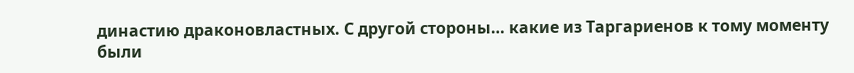династию драконовластных. С другой стороны… какие из Таргариенов к тому моменту были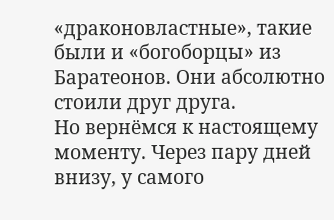«драконовластные», такие были и «богоборцы» из Баратеонов. Они абсолютно стоили друг друга.
Но вернёмся к настоящему моменту. Через пару дней внизу, у самого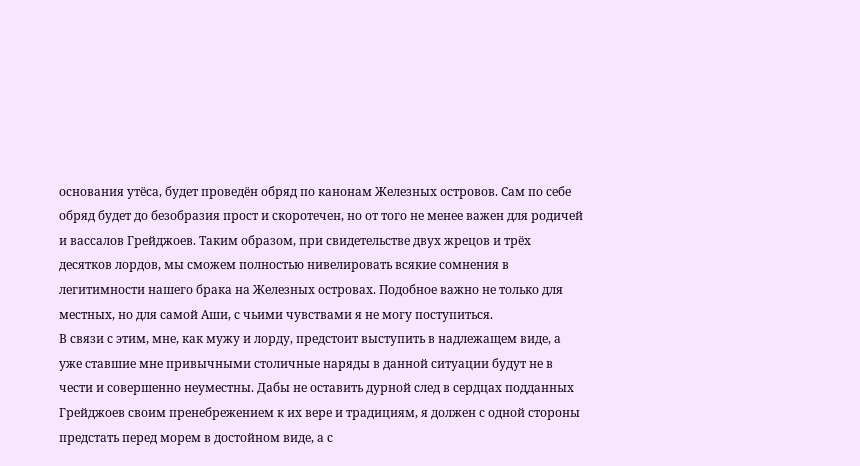основания утёса, будет проведён обряд по канонам Железных островов. Сам по себе обряд будет до безобразия прост и скоротечен, но от того не менее важен для родичей и вассалов Грейджоев. Таким образом, при свидетельстве двух жрецов и трёх десятков лордов, мы сможем полностью нивелировать всякие сомнения в легитимности нашего брака на Железных островах. Подобное важно не только для местных, но для самой Аши, с чьими чувствами я не могу поступиться.
В связи с этим, мне, как мужу и лорду, предстоит выступить в надлежащем виде, а уже ставшие мне привычными столичные наряды в данной ситуации будут не в чести и совершенно неуместны. Дабы не оставить дурной след в сердцах подданных Грейджоев своим пренебрежением к их вере и традициям, я должен с одной стороны предстать перед морем в достойном виде, а с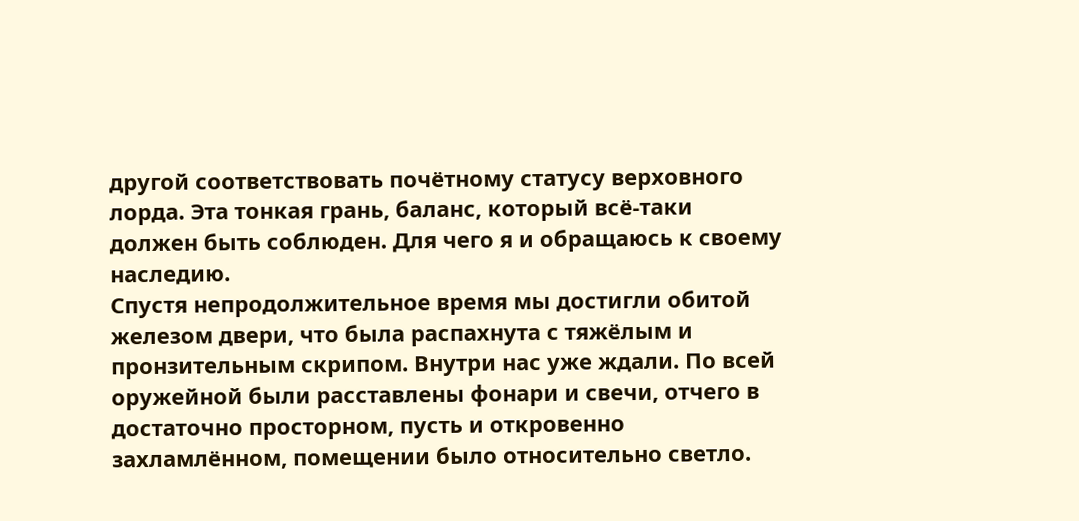другой соответствовать почётному статусу верховного лорда. Эта тонкая грань, баланс, который всё-таки должен быть соблюден. Для чего я и обращаюсь к своему наследию.
Спустя непродолжительное время мы достигли обитой железом двери, что была распахнута с тяжёлым и пронзительным скрипом. Внутри нас уже ждали. По всей оружейной были расставлены фонари и свечи, отчего в достаточно просторном, пусть и откровенно захламлённом, помещении было относительно светло.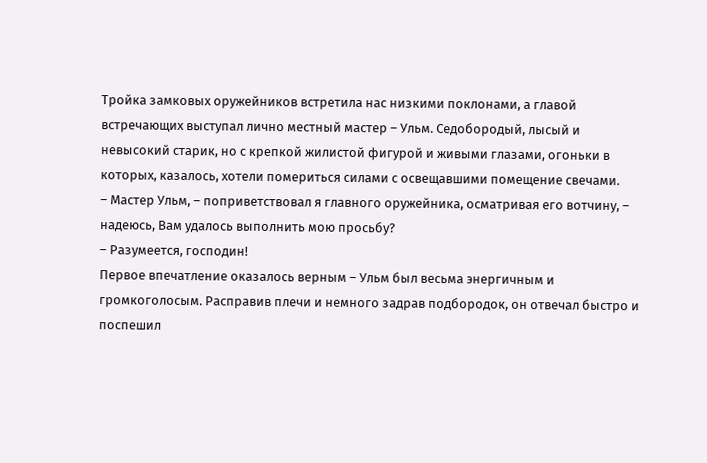Тройка замковых оружейников встретила нас низкими поклонами, а главой встречающих выступал лично местный мастер – Ульм. Седобородый, лысый и невысокий старик, но с крепкой жилистой фигурой и живыми глазами, огоньки в которых, казалось, хотели помериться силами с освещавшими помещение свечами.
– Мастер Ульм, – поприветствовал я главного оружейника, осматривая его вотчину, – надеюсь, Вам удалось выполнить мою просьбу?
– Разумеется, господин!
Первое впечатление оказалось верным – Ульм был весьма энергичным и громкоголосым. Расправив плечи и немного задрав подбородок, он отвечал быстро и поспешил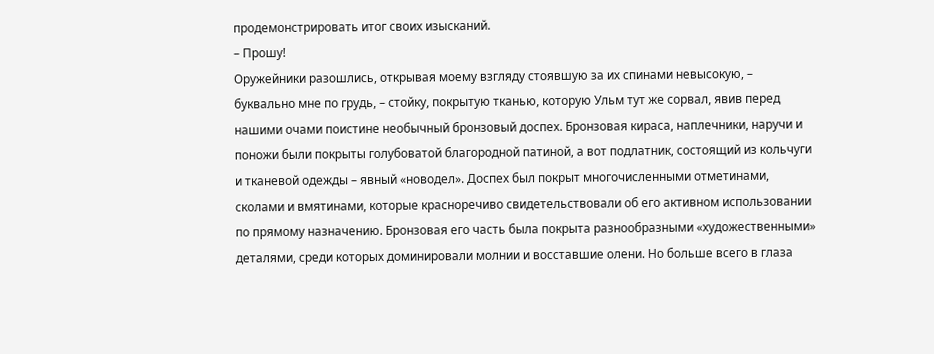продемонстрировать итог своих изысканий.
– Прошу!
Оружейники разошлись, открывая моему взгляду стоявшую за их спинами невысокую, – буквально мне по грудь, – стойку, покрытую тканью, которую Ульм тут же сорвал, явив перед нашими очами поистине необычный бронзовый доспех. Бронзовая кираса, наплечники, наручи и поножи были покрыты голубоватой благородной патиной, а вот подлатник, состоящий из кольчуги и тканевой одежды – явный «новодел». Доспех был покрыт многочисленными отметинами, сколами и вмятинами, которые красноречиво свидетельствовали об его активном использовании по прямому назначению. Бронзовая его часть была покрыта разнообразными «художественными» деталями, среди которых доминировали молнии и восставшие олени. Но больше всего в глаза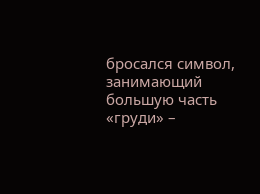бросался символ, занимающий большую часть «груди» –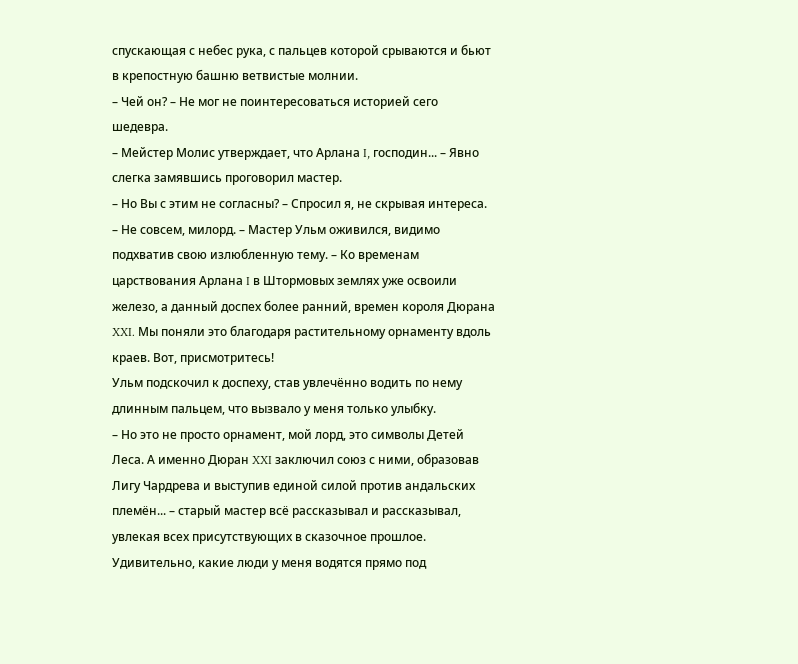спускающая с небес рука, с пальцев которой срываются и бьют в крепостную башню ветвистые молнии.
– Чей он? – Не мог не поинтересоваться историей сего шедевра.
– Мейстер Молис утверждает, что Арлана I, господин... – Явно слегка замявшись проговорил мастер.
– Но Вы с этим не согласны? – Спросил я, не скрывая интереса.
– Не совсем, милорд. – Мастер Ульм оживился, видимо подхватив свою излюбленную тему. – Ко временам царствования Арлана I в Штормовых землях уже освоили железо, а данный доспех более ранний, времен короля Дюрана XXI. Мы поняли это благодаря растительному орнаменту вдоль краев. Вот, присмотритесь!
Ульм подскочил к доспеху, став увлечённо водить по нему длинным пальцем, что вызвало у меня только улыбку.
– Но это не просто орнамент, мой лорд, это символы Детей Леса. А именно Дюран XXI заключил союз с ними, образовав Лигу Чардрева и выступив единой силой против андальских племён... – старый мастер всё рассказывал и рассказывал, увлекая всех присутствующих в сказочное прошлое. Удивительно, какие люди у меня водятся прямо под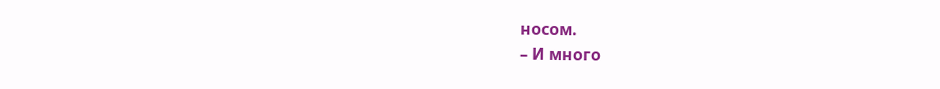носом.
– И много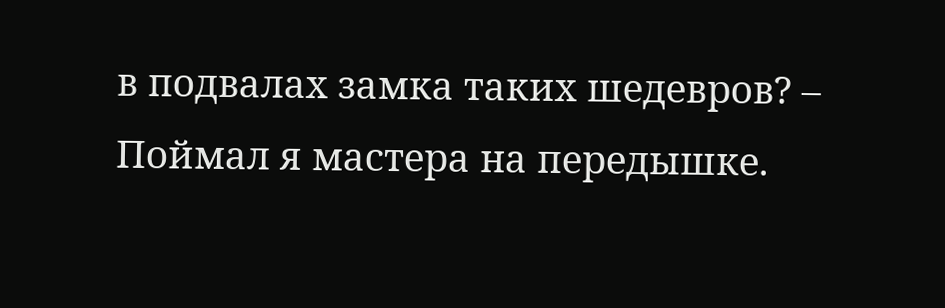в подвалах замка таких шедевров? – Поймал я мастера на передышке.